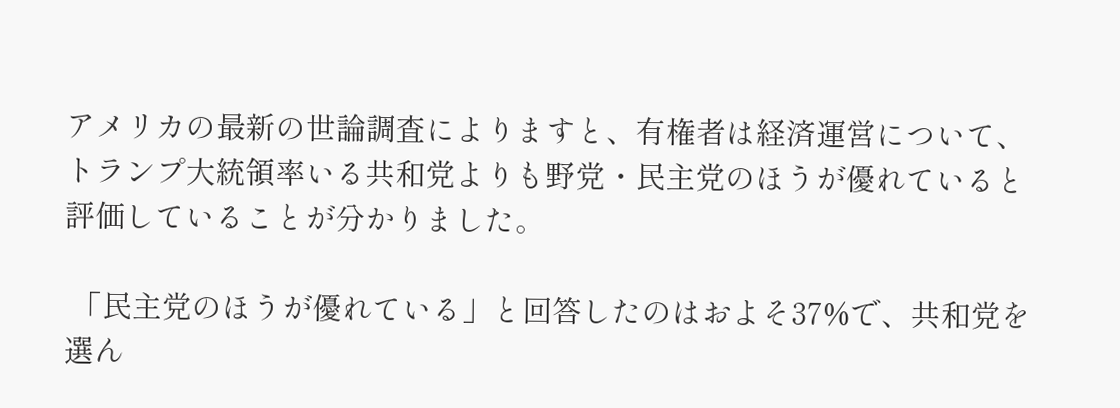アメリカの最新の世論調査によりますと、有権者は経済運営について、トランプ大統領率いる共和党よりも野党・民主党のほうが優れていると評価していることが分かりました。

 「民主党のほうが優れている」と回答したのはおよそ37%で、共和党を選ん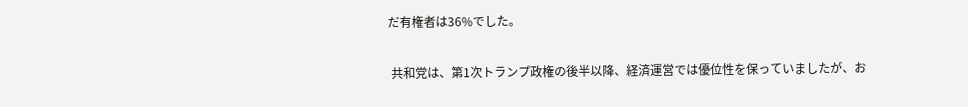だ有権者は36%でした。

 共和党は、第1次トランプ政権の後半以降、経済運営では優位性を保っていましたが、お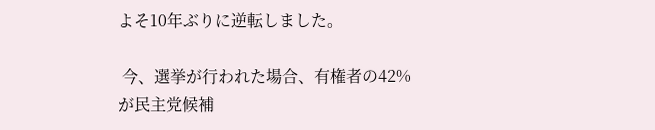よそ10年ぶりに逆転しました。

 今、選挙が行われた場合、有権者の42%が民主党候補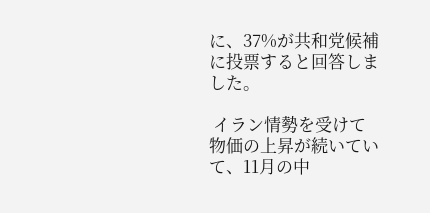に、37%が共和党候補に投票すると回答しました。

 イラン情勢を受けて物価の上昇が続いていて、11月の中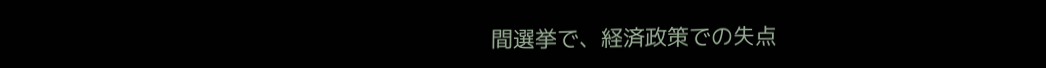間選挙で、経済政策での失点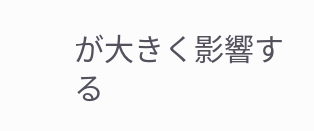が大きく影響する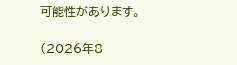可能性があります。

(2026年8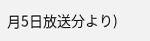月5日放送分より)